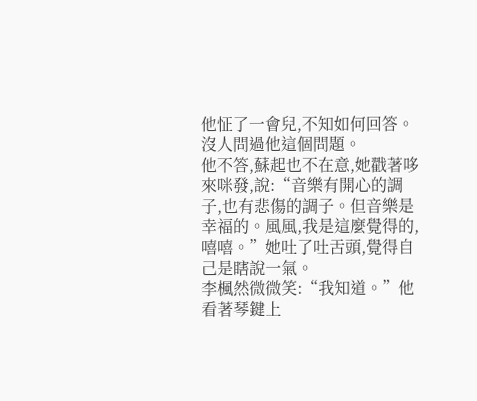他怔了一會兒,不知如何回答。沒人問過他這個問題。
他不答,蘇起也不在意,她戳著哆來咪發,說:“音樂有開心的調子,也有悲傷的調子。但音樂是幸福的。風風,我是這麼覺得的,嘻嘻。”她吐了吐舌頭,覺得自己是瞎說一氣。
李楓然微微笑:“我知道。”他看著琴鍵上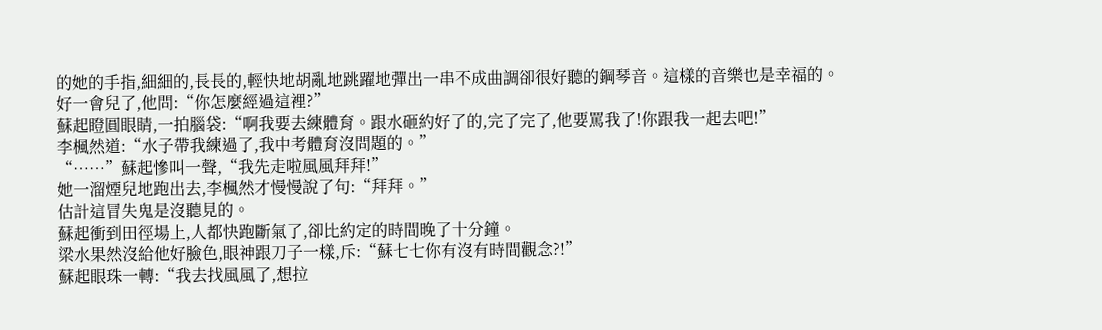的她的手指,細細的,長長的,輕快地胡亂地跳躍地彈出一串不成曲調卻很好聽的鋼琴音。這樣的音樂也是幸福的。
好一會兒了,他問:“你怎麼經過這裡?”
蘇起瞪圓眼睛,一拍腦袋:“啊我要去練體育。跟水砸約好了的,完了完了,他要罵我了!你跟我一起去吧!”
李楓然道:“水子帶我練過了,我中考體育沒問題的。”
“……”蘇起慘叫一聲,“我先走啦風風拜拜!”
她一溜煙兒地跑出去,李楓然才慢慢說了句:“拜拜。”
估計這冒失鬼是沒聽見的。
蘇起衝到田徑場上,人都快跑斷氣了,卻比約定的時間晚了十分鐘。
梁水果然沒給他好臉色,眼神跟刀子一樣,斥:“蘇七七你有沒有時間觀念?!”
蘇起眼珠一轉:“我去找風風了,想拉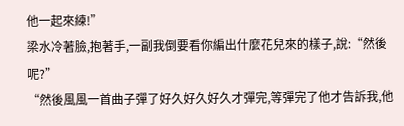他一起來練!”
梁水冷著臉,抱著手,一副我倒要看你編出什麼花兒來的樣子,說:“然後呢?”
“然後風風一首曲子彈了好久好久好久才彈完,等彈完了他才告訴我,他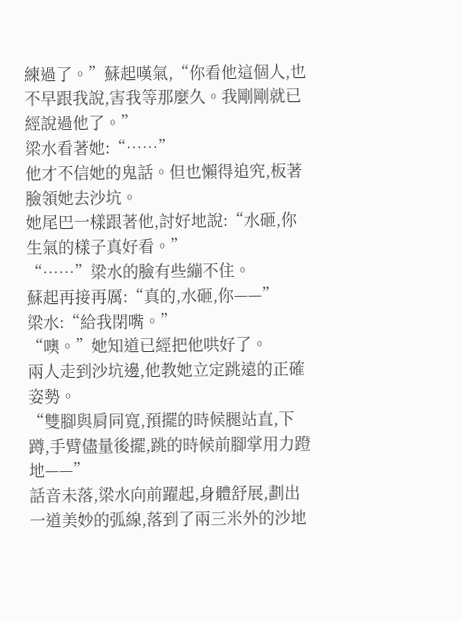練過了。”蘇起嘆氣,“你看他這個人,也不早跟我說,害我等那麼久。我剛剛就已經說過他了。”
梁水看著她:“……”
他才不信她的鬼話。但也懶得追究,板著臉領她去沙坑。
她尾巴一樣跟著他,討好地說:“水砸,你生氣的樣子真好看。”
“……”梁水的臉有些繃不住。
蘇起再接再厲:“真的,水砸,你——”
梁水:“給我閉嘴。”
“噢。”她知道已經把他哄好了。
兩人走到沙坑邊,他教她立定跳遠的正確姿勢。
“雙腳與肩同寬,預擺的時候腿站直,下蹲,手臂儘量後擺,跳的時候前腳掌用力蹬地——”
話音未落,梁水向前躍起,身體舒展,劃出一道美妙的弧線,落到了兩三米外的沙地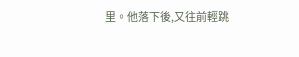里。他落下後,又往前輕跳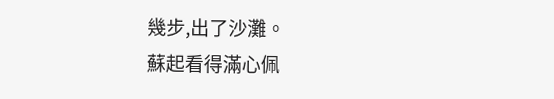幾步,出了沙灘。
蘇起看得滿心佩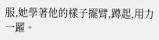服,她學著他的樣子擺臂,蹲起,用力一躍。